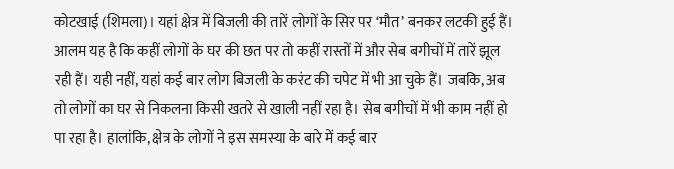कोटखाई (शिमला)। यहां क्षेत्र में बिजली की तारें लोगों के सिर पर ‘मौत’ बनकर लटकी हुई हैं। आलम यह है कि कहीं लोगों के घर की छत पर तो कहीं रास्तों में और सेब बगीचों में तारें झूल रही हैं। यही नहीं, यहां कई बार लोग बिजली के करंट की चपेट में भी आ चुके हैं। जबकि, अब तो लोगों का घर से निकलना किसी खतरे से खाली नहीं रहा है। सेब बगीचों में भी काम नहीं हो पा रहा है। हालांकि, क्षेत्र के लोगों ने इस समस्या के बारे में कई बार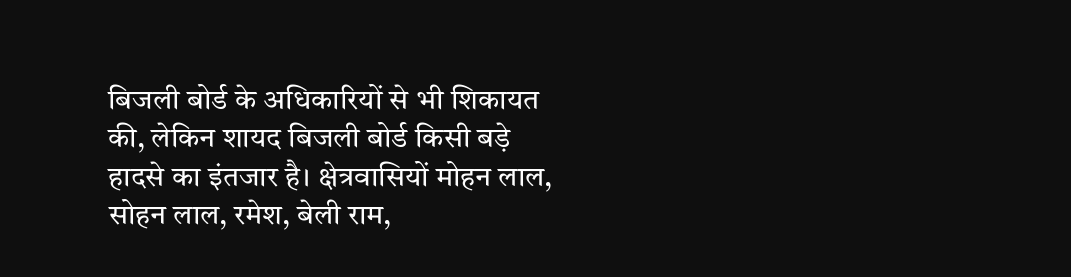बिजली बोर्ड के अधिकारियों से भी शिकायत की, लेकिन शायद बिजली बोर्ड किसी बड़े हादसे का इंतजार है। क्षेत्रवासियों मोहन लाल, सोहन लाल, रमेश, बेली राम,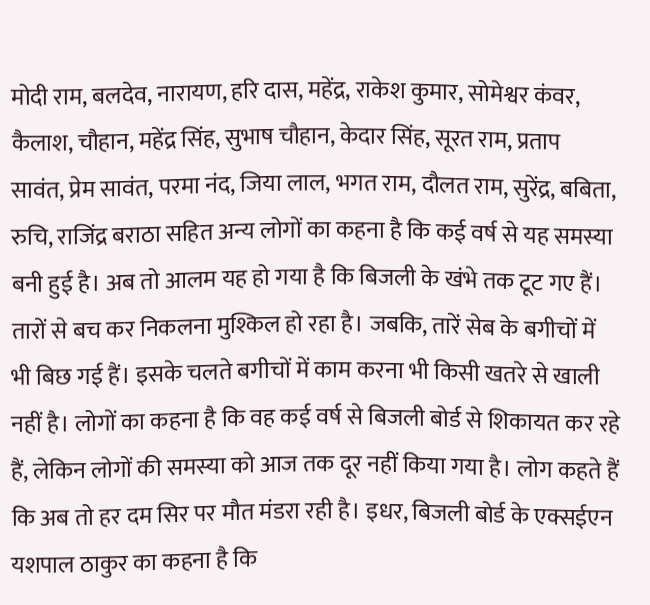मोदी राम, बलदेव, नारायण, हरि दास, महेंद्र, राकेश कुमार, सोमेश्वर कंवर, कैलाश, चौहान, महेंद्र सिंह, सुभाष चौहान, केदार सिंह, सूरत राम, प्रताप सावंत, प्रेम सावंत, परमा नंद, जिया लाल, भगत राम, दौलत राम, सुरेंद्र, बबिता, रुचि, राजिंद्र बराठा सहित अन्य लोगों का कहना है कि कई वर्ष से यह समस्या बनी हुई है। अब तो आलम यह हो गया है कि बिजली के खंभे तक टूट गए हैं। तारों से बच कर निकलना मुश्किल हो रहा है। जबकि, तारें सेब के बगीचों में भी बिछ गई हैं। इसके चलते बगीचों में काम करना भी किसी खतरे से खाली नहीं है। लोगों का कहना है कि वह कई वर्ष से बिजली बोर्ड से शिकायत कर रहे हैं, लेकिन लोगों की समस्या को आज तक दूर नहीं किया गया है। लोग कहते हैं कि अब तो हर दम सिर पर मौत मंडरा रही है। इधर, बिजली बोर्ड के एक्सईएन यशपाल ठाकुर का कहना है कि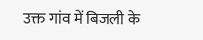उक्त गांव में बिजली के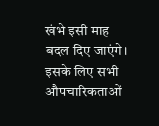खंभे इसी माह बदल दिए जाएंगे। इसके लिए सभी औपचारिकताओं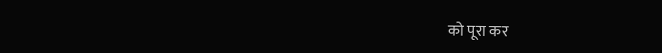को पूरा कर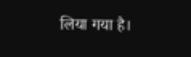लिया गया है।